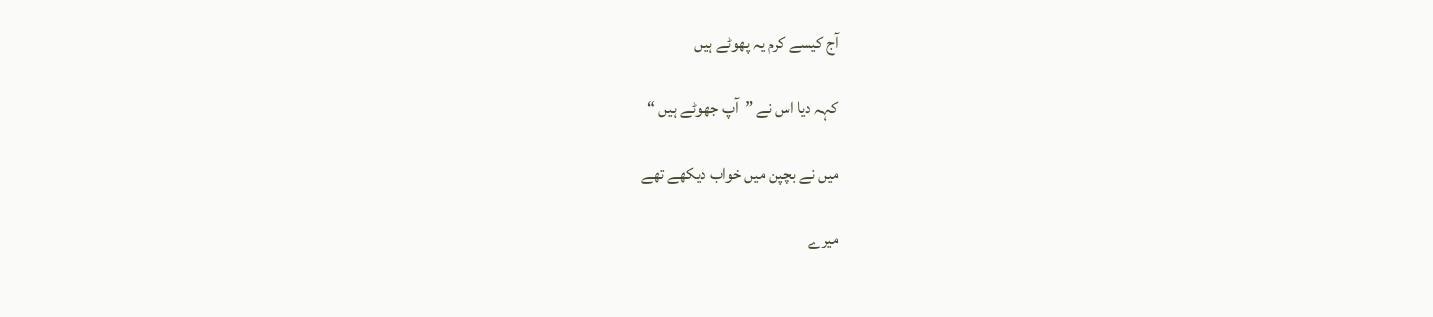آج کیسے کرم یہ پھوٹے ہیں

کہہ دیا اس نے ”آپ جھوٹے ہیں “

میں نے بچپن میں خواب دیکھے تھے

میرے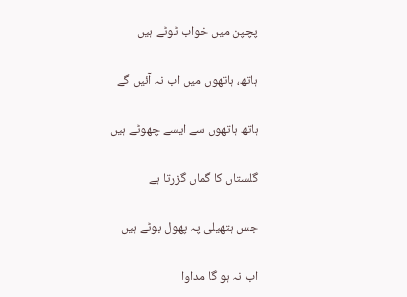پچپن میں خواب ٹوٹے ہیں

ہاتھ، ہاتھوں میں اب نہ آئیں گے

ہاتھ ہاتھوں سے ایسے چھوٹے ہیں

گلستاں کا گماں گزرتا ہے

جس ہتھیلی پہ پھول بوٹے ہیں

اب نہ ہو گا مداوا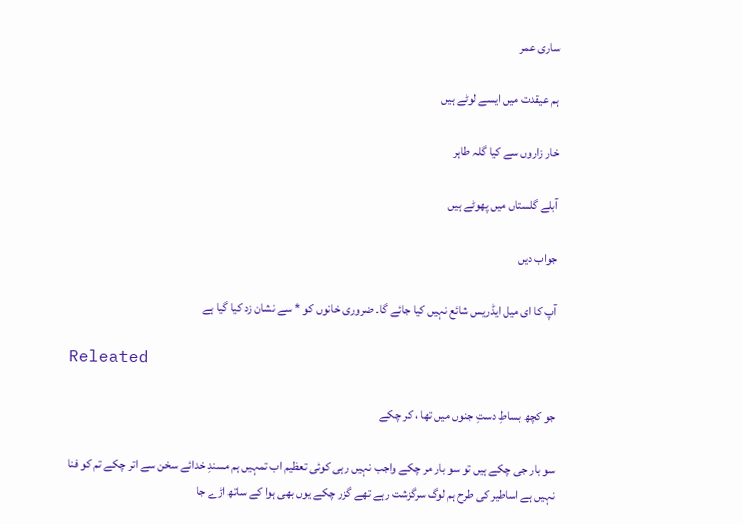ساری عمر

ہم عیقدت میں ایسے لوٹے ہیں

خار زاروں سے کیا گلہ طاہر

آبلے گلستاں میں پھوٹے ہیں

جواب دیں

آپ کا ای میل ایڈریس شائع نہیں کیا جائے گا۔ ضروری خانوں کو * سے نشان زد کیا گیا ہے

Releated

جو کچھ بساطِ دستِ جنوں میں تھا ، کر چکے

سو بار جی چکے ہیں تو سو بار مر چکے واجب نہیں رہی کوئی تعظیم اب تمہیں ہم مسندِ خدائے سخن سے اتر چکے تم کو فنا نہیں ہے اساطیر کی طرح ہم لوگ سرگزشت رہے تھے گزر چکے یوں بھی ہوا کے ساتھ اڑے جا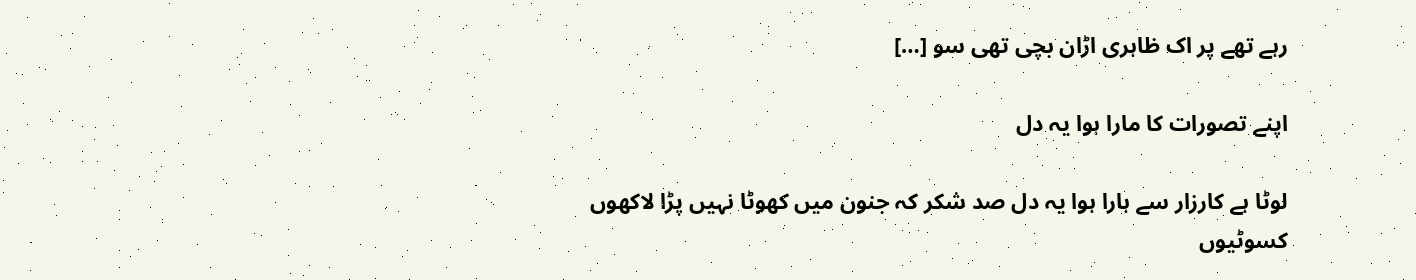رہے تھے پر اک ظاہری اڑان بچی تھی سو […]

اپنے تصورات کا مارا ہوا یہ دل

لوٹا ہے کارزار سے ہارا ہوا یہ دل صد شکر کہ جنون میں کھوٹا نہیں پڑا لاکھوں کسوٹیوں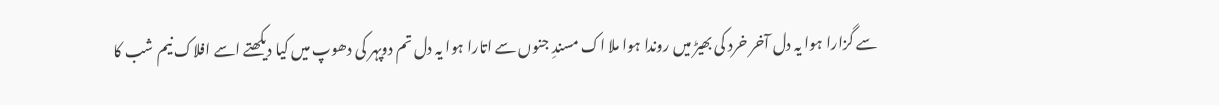سے گزارا ہوا یہ دل آخر خرد کی بھیڑ میں روندا ہوا ملا اک مسندِ جنوں سے اتارا ہوا یہ دل تم دوپہر کی دھوپ میں کیا دیکھتے اسے افلاک نیم شب کا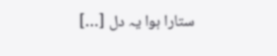ستارا ہوا یہ دل […]